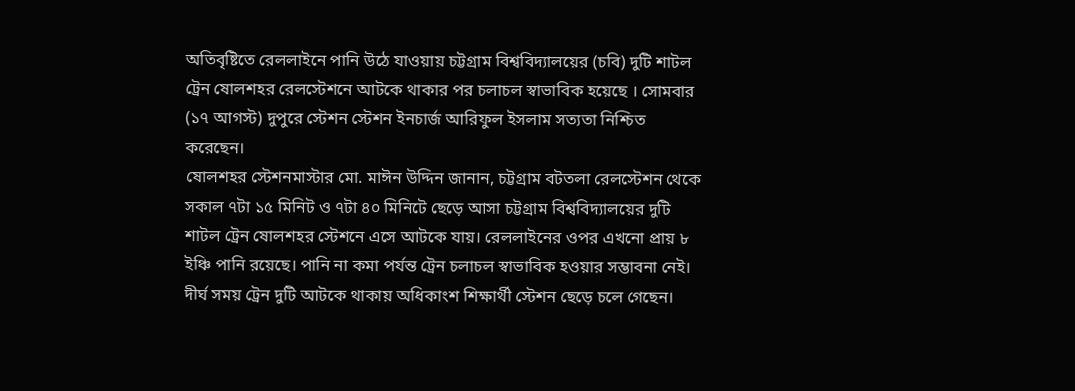অতিবৃষ্টিতে রেললাইনে পানি উঠে যাওয়ায় চট্টগ্রাম বিশ্ববিদ্যালয়ের (চবি) দুটি শাটল ট্রেন ষোলশহর রেলস্টেশনে আটকে থাকার পর চলাচল স্বাভাবিক হয়েছে । সোমবার (১৭ আগস্ট) দুপুরে স্টেশন স্টেশন ইনচার্জ আরিফুল ইসলাম সত্যতা নিশ্চিত করেছেন।
ষোলশহর স্টেশনমাস্টার মো. মাঈন উদ্দিন জানান, চট্টগ্রাম বটতলা রেলস্টেশন থেকে সকাল ৭টা ১৫ মিনিট ও ৭টা ৪০ মিনিটে ছেড়ে আসা চট্টগ্রাম বিশ্ববিদ্যালয়ের দুটি শাটল ট্রেন ষোলশহর স্টেশনে এসে আটকে যায়। রেললাইনের ওপর এখনো প্রায় ৮ ইঞ্চি পানি রয়েছে। পানি না কমা পর্যন্ত ট্রেন চলাচল স্বাভাবিক হওয়ার সম্ভাবনা নেই।
দীর্ঘ সময় ট্রেন দুটি আটকে থাকায় অধিকাংশ শিক্ষার্থী স্টেশন ছেড়ে চলে গেছেন।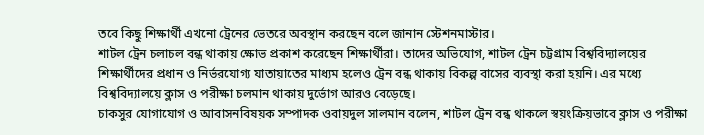তবে কিছু শিক্ষার্থী এখনো ট্রেনের ভেতরে অবস্থান করছেন বলে জানান স্টেশনমাস্টার।
শাটল ট্রেন চলাচল বন্ধ থাকায় ক্ষোভ প্রকাশ করেছেন শিক্ষার্থীরা। তাদের অভিযোগ, শাটল ট্রেন চট্টগ্রাম বিশ্ববিদ্যালয়ের শিক্ষার্থীদের প্রধান ও নির্ভরযোগ্য যাতায়াতের মাধ্যম হলেও ট্রেন বন্ধ থাকায় বিকল্প বাসের ব্যবস্থা করা হয়নি। এর মধ্যে বিশ্ববিদ্যালয়ে ক্লাস ও পরীক্ষা চলমান থাকায় দুর্ভোগ আরও বেড়েছে।
চাকসুর যোগাযোগ ও আবাসনবিষয়ক সম্পাদক ওবায়দুল সালমান বলেন, শাটল ট্রেন বন্ধ থাকলে স্বয়ংক্রিয়ভাবে ক্লাস ও পরীক্ষা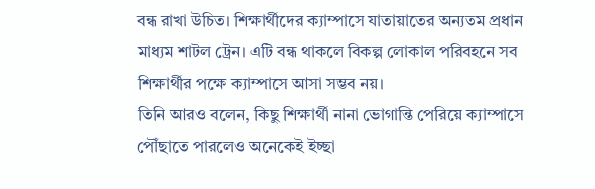বন্ধ রাখা উচিত। শিক্ষার্থীদের ক্যাম্পাসে যাতায়াতের অন্যতম প্রধান মাধ্যম শাটল ট্রেন। এটি বন্ধ থাকলে বিকল্প লোকাল পরিবহনে সব শিক্ষার্থীর পক্ষে ক্যাম্পাসে আসা সম্ভব নয়।
তিনি আরও বলেন, কিছু শিক্ষার্থী নানা ভোগান্তি পেরিয়ে ক্যাম্পাসে পৌঁছাতে পারলেও অনেকেই ইচ্ছা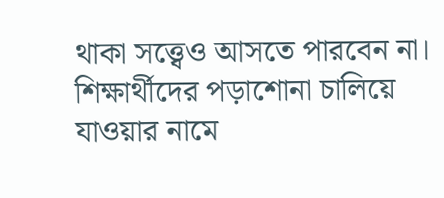থাকা সত্ত্বেও আসতে পারবেন না। শিক্ষার্থীদের পড়াশোনা চালিয়ে যাওয়ার নামে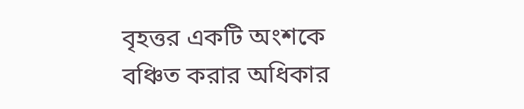বৃহত্তর একটি অংশকে বঞ্চিত করার অধিকার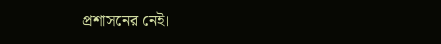প্রশাসনের নেই।